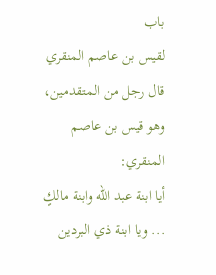باب
لقيس بن عاصم المنقري
قال رجل من المتقدمين، وهو قيس بن عاصم المنقري:
أيا ابنة عبد الله وابنة مالكٍ ... ويا ابنة ذي البردين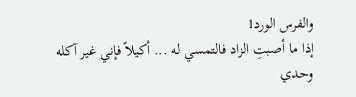والفرس الورد1
إذا ما أصبتِ الزاد فالتمسي له ... أكيلاً فإني غير آكله وحدي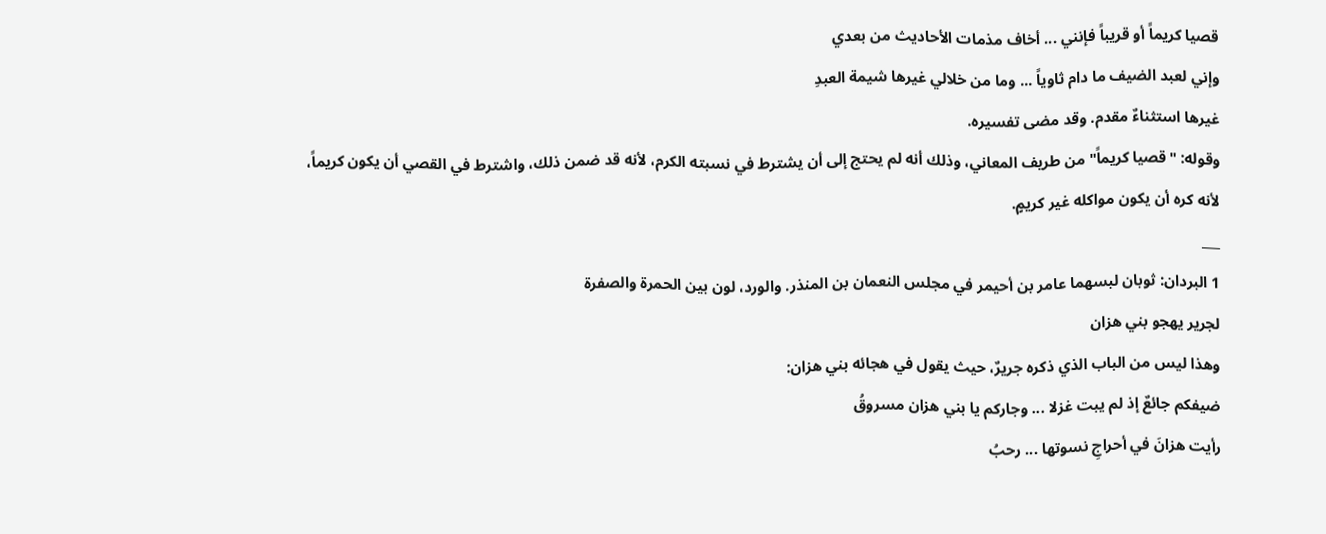قصيا كريماً أو قريباً فإنني ... أخاف مذمات الأحاديث من بعدي
وإني لعبد الضيف ما دام ثاوياً ... وما من خلالي غيرها شيمة العبدِ
غيرها استثناءٌ مقدم. وقد مضى تفسيره.
وقوله: "قصيا كريماً" من طريف المعاني، وذلك أنه لم يحتج إلى أن يشترط في نسبته الكرم، لأنه قد ضمن ذلك، واشترط في القصي أن يكون كريماً، لأنه كره أن يكون مواكله غير كريمٍ.
___
1 البردان: ثوبان لبسهما عامر بن أحيمر في مجلس النعمان بن المنذر. والورد، لون بين الحمرة والصفرة
لجرير يهجو بني هزان
وهذا ليس من الباب الذي ذكره جريرٌ، حيث يقول في هجائه بني هزان:
ضيفكم جائعٌ إذ لم يبت غزلا ... وجاركم يا بني هزان مسروقُ
رأيت هزانَ في أحراجِ نسوتها ... رحبُ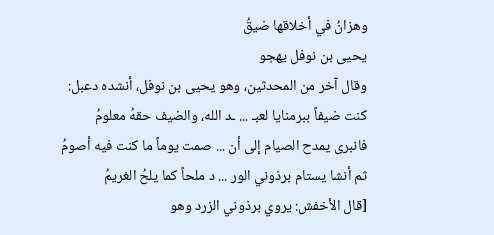وهزانُ في أخلاقها ضيقُ
يحيى بن نوفل يهجو
وقال آخر من المحدثين، وهو يحيى بن نوفل، أنشده دعبل:
كنت ضيفاً ببرمنايا لعبـ ... ـد الله، والضيف حقهُ معلومُ
فانبرى يمدح الصيام إلى أن ... صمت يوماً ما كنت فيه أصومُ
ثم أنشا يستام برذوني الور ... د ملحاً كما يلحُ الغريمُ
[قال الأخفش: يروي برذوني الزرد وهو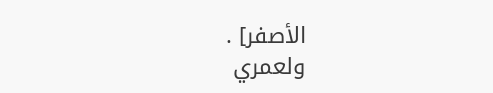الأصفر] .
ولعمري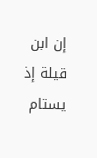إن ابن قيلة إذ يستام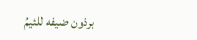برذون ضيفه للئيمُ